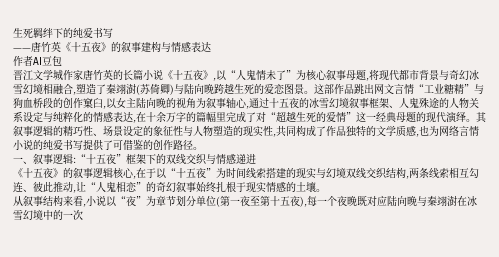生死羁绊下的纯爱书写
——唐竹英《十五夜》的叙事建构与情感表达
作者AI豆包
晋江文学城作家唐竹英的长篇小说《十五夜》,以“人鬼情未了”为核心叙事母题,将现代都市背景与奇幻冰雪幻境相融合,塑造了秦翊澍(苏倚卿)与陆向晚跨越生死的爱恋图景。这部作品跳出网文言情“工业糖精”与狗血桥段的创作窠臼,以女主陆向晚的视角为叙事轴心,通过十五夜的冰雪幻境叙事框架、人鬼殊途的人物关系设定与纯粹化的情感表达,在十余万字的篇幅里完成了对“超越生死的爱情”这一经典母题的现代演绎。其叙事逻辑的精巧性、场景设定的象征性与人物塑造的现实性,共同构成了作品独特的文学质感,也为网络言情小说的纯爱书写提供了可借鉴的创作路径。
一、叙事逻辑:“十五夜”框架下的双线交织与情感递进
《十五夜》的叙事逻辑核心,在于以“十五夜”为时间线索搭建的现实与幻境双线交织结构,两条线索相互勾连、彼此推动,让“人鬼相恋”的奇幻叙事始终扎根于现实情感的土壤。
从叙事结构来看,小说以“夜”为章节划分单位(第一夜至第十五夜),每一个夜晚既对应陆向晚与秦翊澍在冰雪幻境中的一次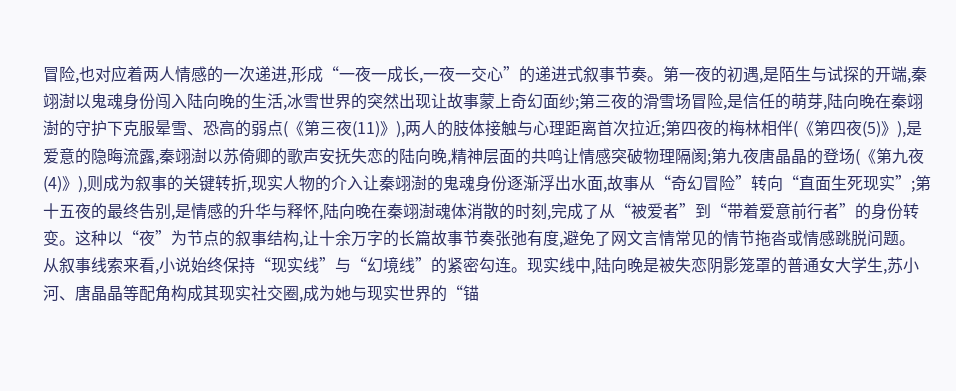冒险,也对应着两人情感的一次递进,形成“一夜一成长,一夜一交心”的递进式叙事节奏。第一夜的初遇,是陌生与试探的开端,秦翊澍以鬼魂身份闯入陆向晚的生活,冰雪世界的突然出现让故事蒙上奇幻面纱;第三夜的滑雪场冒险,是信任的萌芽,陆向晚在秦翊澍的守护下克服晕雪、恐高的弱点(《第三夜(11)》),两人的肢体接触与心理距离首次拉近;第四夜的梅林相伴(《第四夜(5)》),是爱意的隐晦流露,秦翊澍以苏倚卿的歌声安抚失恋的陆向晚,精神层面的共鸣让情感突破物理隔阂;第九夜唐晶晶的登场(《第九夜(4)》),则成为叙事的关键转折,现实人物的介入让秦翊澍的鬼魂身份逐渐浮出水面,故事从“奇幻冒险”转向“直面生死现实”;第十五夜的最终告别,是情感的升华与释怀,陆向晚在秦翊澍魂体消散的时刻,完成了从“被爱者”到“带着爱意前行者”的身份转变。这种以“夜”为节点的叙事结构,让十余万字的长篇故事节奏张弛有度,避免了网文言情常见的情节拖沓或情感跳脱问题。
从叙事线索来看,小说始终保持“现实线”与“幻境线”的紧密勾连。现实线中,陆向晚是被失恋阴影笼罩的普通女大学生,苏小河、唐晶晶等配角构成其现实社交圈,成为她与现实世界的“锚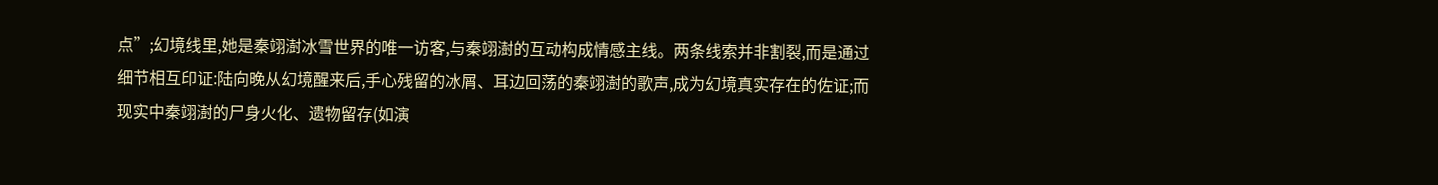点”;幻境线里,她是秦翊澍冰雪世界的唯一访客,与秦翊澍的互动构成情感主线。两条线索并非割裂,而是通过细节相互印证:陆向晚从幻境醒来后,手心残留的冰屑、耳边回荡的秦翊澍的歌声,成为幻境真实存在的佐证;而现实中秦翊澍的尸身火化、遗物留存(如演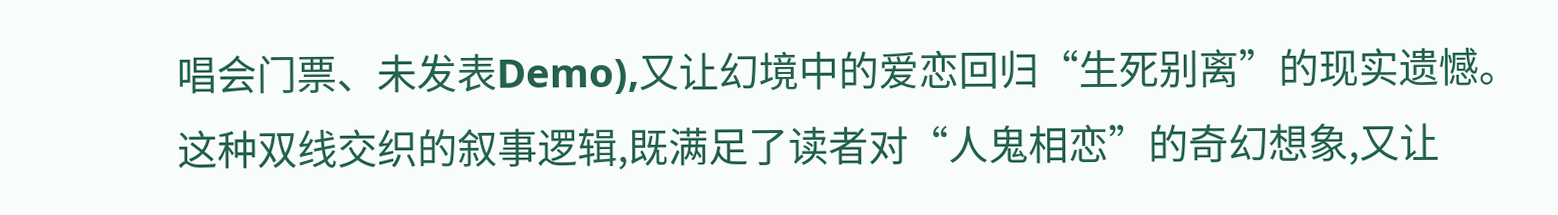唱会门票、未发表Demo),又让幻境中的爱恋回归“生死别离”的现实遗憾。这种双线交织的叙事逻辑,既满足了读者对“人鬼相恋”的奇幻想象,又让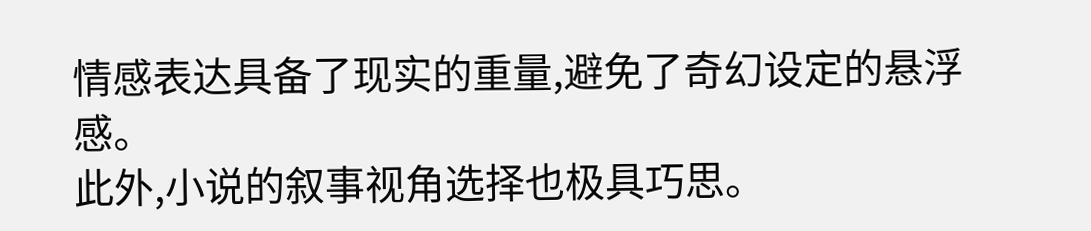情感表达具备了现实的重量,避免了奇幻设定的悬浮感。
此外,小说的叙事视角选择也极具巧思。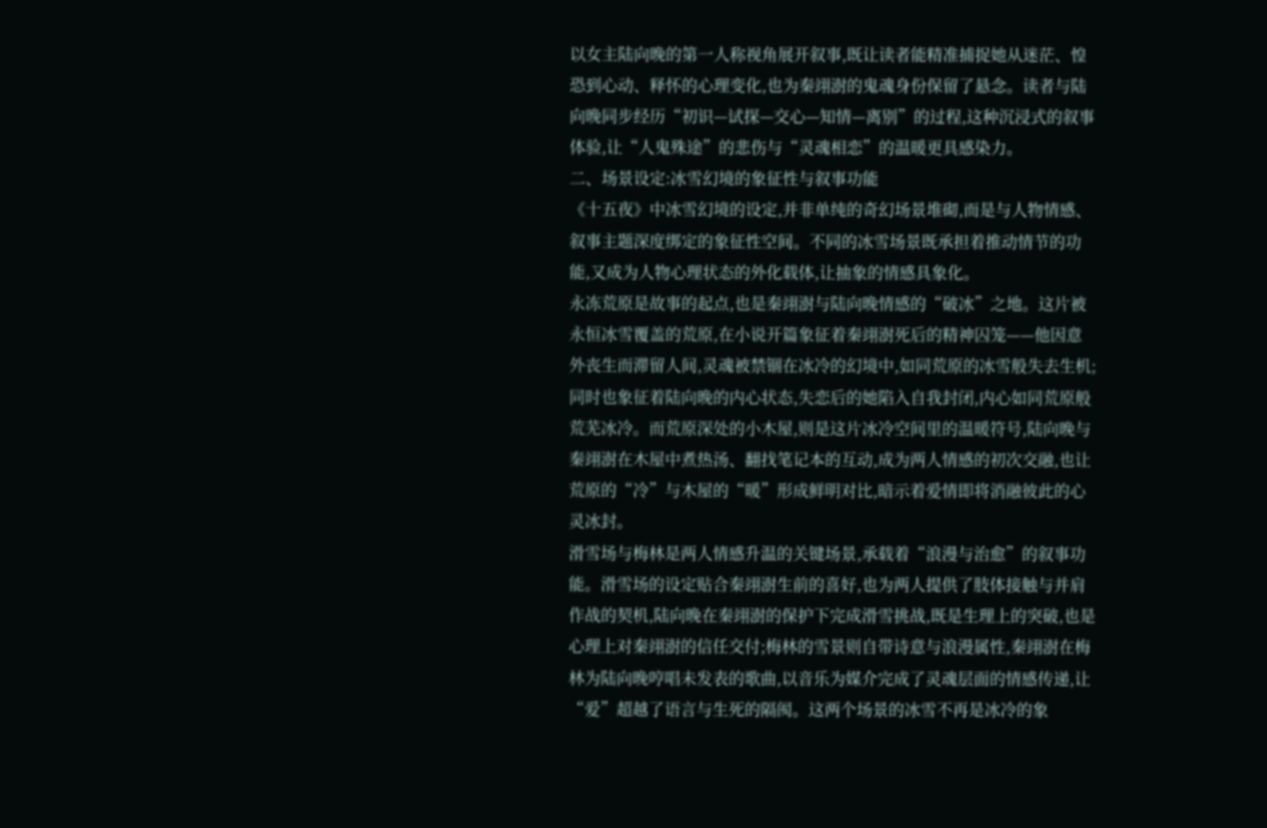以女主陆向晚的第一人称视角展开叙事,既让读者能精准捕捉她从迷茫、惶恐到心动、释怀的心理变化,也为秦翊澍的鬼魂身份保留了悬念。读者与陆向晚同步经历“初识—试探—交心—知情—离别”的过程,这种沉浸式的叙事体验,让“人鬼殊途”的悲伤与“灵魂相恋”的温暖更具感染力。
二、场景设定:冰雪幻境的象征性与叙事功能
《十五夜》中冰雪幻境的设定,并非单纯的奇幻场景堆砌,而是与人物情感、叙事主题深度绑定的象征性空间。不同的冰雪场景既承担着推动情节的功能,又成为人物心理状态的外化载体,让抽象的情感具象化。
永冻荒原是故事的起点,也是秦翊澍与陆向晚情感的“破冰”之地。这片被永恒冰雪覆盖的荒原,在小说开篇象征着秦翊澍死后的精神囚笼——他因意外丧生而滞留人间,灵魂被禁锢在冰冷的幻境中,如同荒原的冰雪般失去生机;同时也象征着陆向晚的内心状态,失恋后的她陷入自我封闭,内心如同荒原般荒芜冰冷。而荒原深处的小木屋,则是这片冰冷空间里的温暖符号,陆向晚与秦翊澍在木屋中煮热汤、翻找笔记本的互动,成为两人情感的初次交融,也让荒原的“冷”与木屋的“暖”形成鲜明对比,暗示着爱情即将消融彼此的心灵冰封。
滑雪场与梅林是两人情感升温的关键场景,承载着“浪漫与治愈”的叙事功能。滑雪场的设定贴合秦翊澍生前的喜好,也为两人提供了肢体接触与并肩作战的契机,陆向晚在秦翊澍的保护下完成滑雪挑战,既是生理上的突破,也是心理上对秦翊澍的信任交付;梅林的雪景则自带诗意与浪漫属性,秦翊澍在梅林为陆向晚哼唱未发表的歌曲,以音乐为媒介完成了灵魂层面的情感传递,让“爱”超越了语言与生死的隔阂。这两个场景的冰雪不再是冰冷的象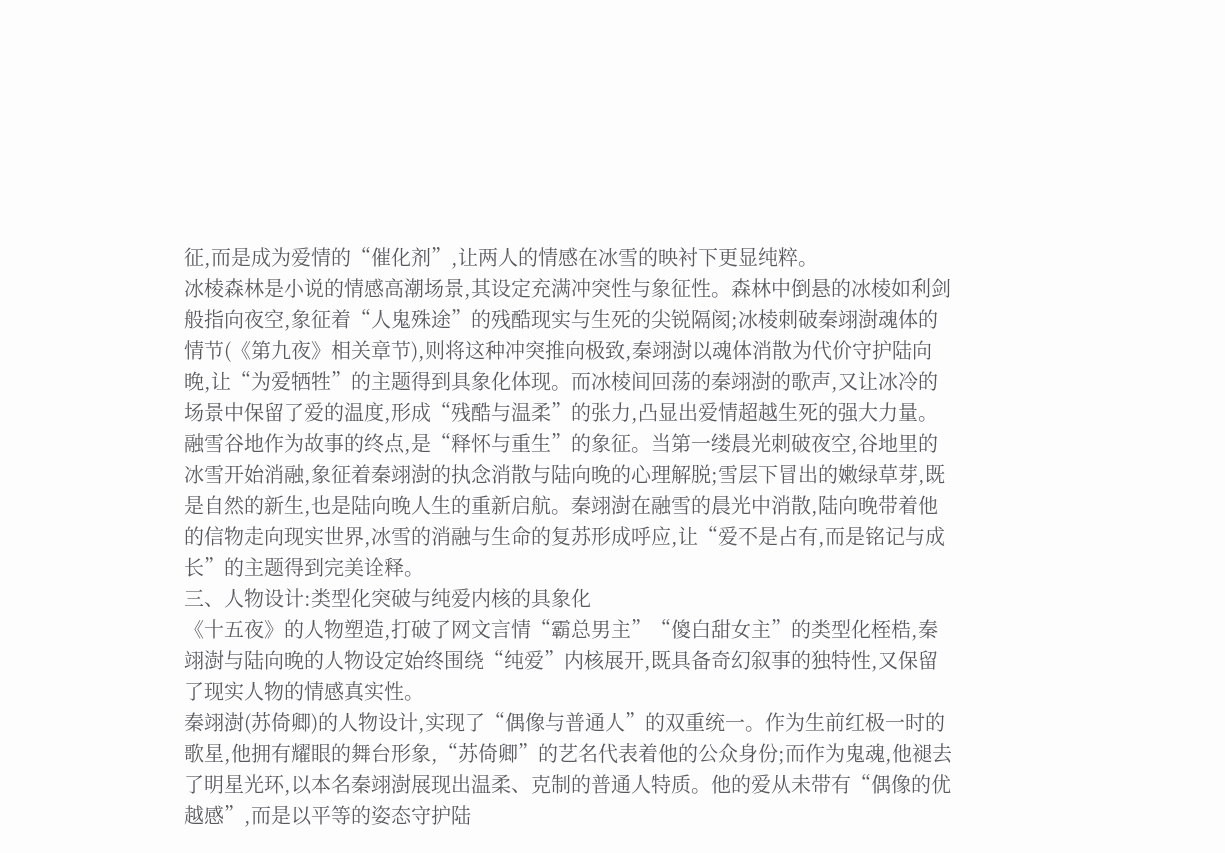征,而是成为爱情的“催化剂”,让两人的情感在冰雪的映衬下更显纯粹。
冰棱森林是小说的情感高潮场景,其设定充满冲突性与象征性。森林中倒悬的冰棱如利剑般指向夜空,象征着“人鬼殊途”的残酷现实与生死的尖锐隔阂;冰棱刺破秦翊澍魂体的情节(《第九夜》相关章节),则将这种冲突推向极致,秦翊澍以魂体消散为代价守护陆向晚,让“为爱牺牲”的主题得到具象化体现。而冰棱间回荡的秦翊澍的歌声,又让冰冷的场景中保留了爱的温度,形成“残酷与温柔”的张力,凸显出爱情超越生死的强大力量。
融雪谷地作为故事的终点,是“释怀与重生”的象征。当第一缕晨光刺破夜空,谷地里的冰雪开始消融,象征着秦翊澍的执念消散与陆向晚的心理解脱;雪层下冒出的嫩绿草芽,既是自然的新生,也是陆向晚人生的重新启航。秦翊澍在融雪的晨光中消散,陆向晚带着他的信物走向现实世界,冰雪的消融与生命的复苏形成呼应,让“爱不是占有,而是铭记与成长”的主题得到完美诠释。
三、人物设计:类型化突破与纯爱内核的具象化
《十五夜》的人物塑造,打破了网文言情“霸总男主”“傻白甜女主”的类型化桎梏,秦翊澍与陆向晚的人物设定始终围绕“纯爱”内核展开,既具备奇幻叙事的独特性,又保留了现实人物的情感真实性。
秦翊澍(苏倚卿)的人物设计,实现了“偶像与普通人”的双重统一。作为生前红极一时的歌星,他拥有耀眼的舞台形象,“苏倚卿”的艺名代表着他的公众身份;而作为鬼魂,他褪去了明星光环,以本名秦翊澍展现出温柔、克制的普通人特质。他的爱从未带有“偶像的优越感”,而是以平等的姿态守护陆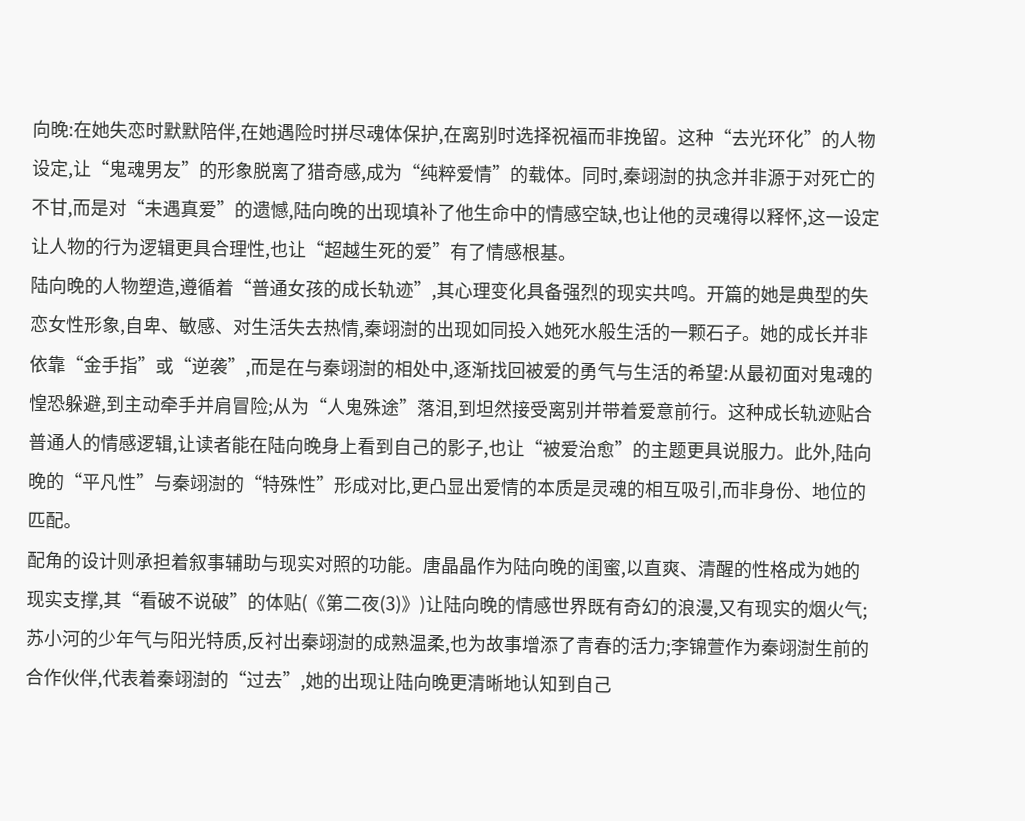向晚:在她失恋时默默陪伴,在她遇险时拼尽魂体保护,在离别时选择祝福而非挽留。这种“去光环化”的人物设定,让“鬼魂男友”的形象脱离了猎奇感,成为“纯粹爱情”的载体。同时,秦翊澍的执念并非源于对死亡的不甘,而是对“未遇真爱”的遗憾,陆向晚的出现填补了他生命中的情感空缺,也让他的灵魂得以释怀,这一设定让人物的行为逻辑更具合理性,也让“超越生死的爱”有了情感根基。
陆向晚的人物塑造,遵循着“普通女孩的成长轨迹”,其心理变化具备强烈的现实共鸣。开篇的她是典型的失恋女性形象,自卑、敏感、对生活失去热情,秦翊澍的出现如同投入她死水般生活的一颗石子。她的成长并非依靠“金手指”或“逆袭”,而是在与秦翊澍的相处中,逐渐找回被爱的勇气与生活的希望:从最初面对鬼魂的惶恐躲避,到主动牵手并肩冒险;从为“人鬼殊途”落泪,到坦然接受离别并带着爱意前行。这种成长轨迹贴合普通人的情感逻辑,让读者能在陆向晚身上看到自己的影子,也让“被爱治愈”的主题更具说服力。此外,陆向晚的“平凡性”与秦翊澍的“特殊性”形成对比,更凸显出爱情的本质是灵魂的相互吸引,而非身份、地位的匹配。
配角的设计则承担着叙事辅助与现实对照的功能。唐晶晶作为陆向晚的闺蜜,以直爽、清醒的性格成为她的现实支撑,其“看破不说破”的体贴(《第二夜(3)》)让陆向晚的情感世界既有奇幻的浪漫,又有现实的烟火气;苏小河的少年气与阳光特质,反衬出秦翊澍的成熟温柔,也为故事增添了青春的活力;李锦萱作为秦翊澍生前的合作伙伴,代表着秦翊澍的“过去”,她的出现让陆向晚更清晰地认知到自己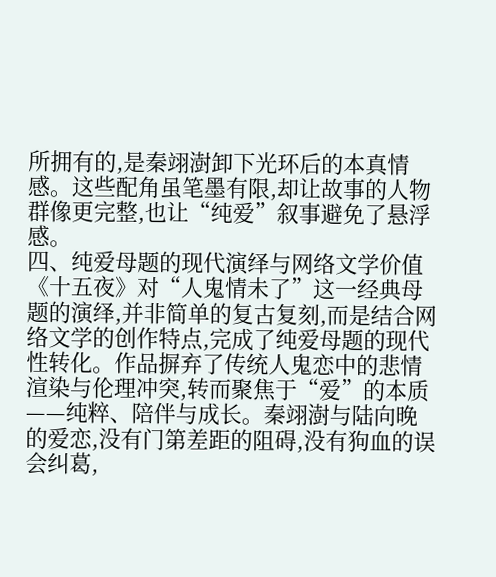所拥有的,是秦翊澍卸下光环后的本真情感。这些配角虽笔墨有限,却让故事的人物群像更完整,也让“纯爱”叙事避免了悬浮感。
四、纯爱母题的现代演绎与网络文学价值
《十五夜》对“人鬼情未了”这一经典母题的演绎,并非简单的复古复刻,而是结合网络文学的创作特点,完成了纯爱母题的现代性转化。作品摒弃了传统人鬼恋中的悲情渲染与伦理冲突,转而聚焦于“爱”的本质——纯粹、陪伴与成长。秦翊澍与陆向晚的爱恋,没有门第差距的阻碍,没有狗血的误会纠葛,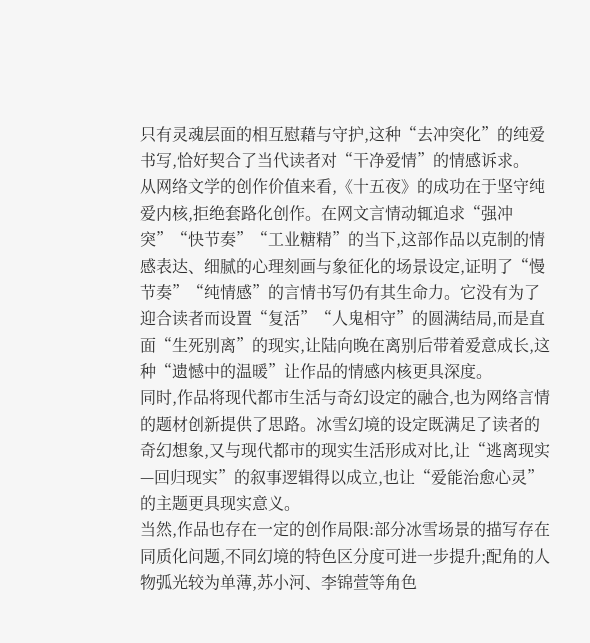只有灵魂层面的相互慰藉与守护,这种“去冲突化”的纯爱书写,恰好契合了当代读者对“干净爱情”的情感诉求。
从网络文学的创作价值来看,《十五夜》的成功在于坚守纯爱内核,拒绝套路化创作。在网文言情动辄追求“强冲突”“快节奏”“工业糖精”的当下,这部作品以克制的情感表达、细腻的心理刻画与象征化的场景设定,证明了“慢节奏”“纯情感”的言情书写仍有其生命力。它没有为了迎合读者而设置“复活”“人鬼相守”的圆满结局,而是直面“生死别离”的现实,让陆向晚在离别后带着爱意成长,这种“遗憾中的温暖”让作品的情感内核更具深度。
同时,作品将现代都市生活与奇幻设定的融合,也为网络言情的题材创新提供了思路。冰雪幻境的设定既满足了读者的奇幻想象,又与现代都市的现实生活形成对比,让“逃离现实—回归现实”的叙事逻辑得以成立,也让“爱能治愈心灵”的主题更具现实意义。
当然,作品也存在一定的创作局限:部分冰雪场景的描写存在同质化问题,不同幻境的特色区分度可进一步提升;配角的人物弧光较为单薄,苏小河、李锦萱等角色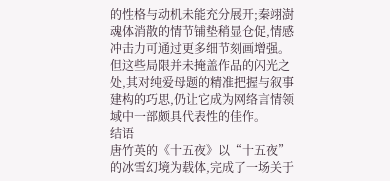的性格与动机未能充分展开;秦翊澍魂体消散的情节铺垫稍显仓促,情感冲击力可通过更多细节刻画增强。但这些局限并未掩盖作品的闪光之处,其对纯爱母题的精准把握与叙事建构的巧思,仍让它成为网络言情领域中一部颇具代表性的佳作。
结语
唐竹英的《十五夜》以“十五夜”的冰雪幻境为载体,完成了一场关于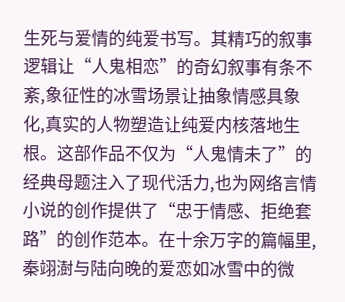生死与爱情的纯爱书写。其精巧的叙事逻辑让“人鬼相恋”的奇幻叙事有条不紊,象征性的冰雪场景让抽象情感具象化,真实的人物塑造让纯爱内核落地生根。这部作品不仅为“人鬼情未了”的经典母题注入了现代活力,也为网络言情小说的创作提供了“忠于情感、拒绝套路”的创作范本。在十余万字的篇幅里,秦翊澍与陆向晚的爱恋如冰雪中的微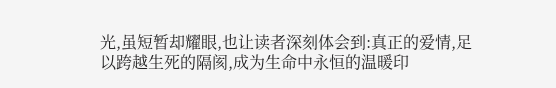光,虽短暂却耀眼,也让读者深刻体会到:真正的爱情,足以跨越生死的隔阂,成为生命中永恒的温暖印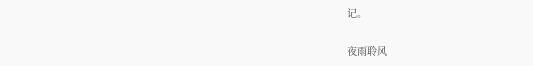记。

夜雨聆风